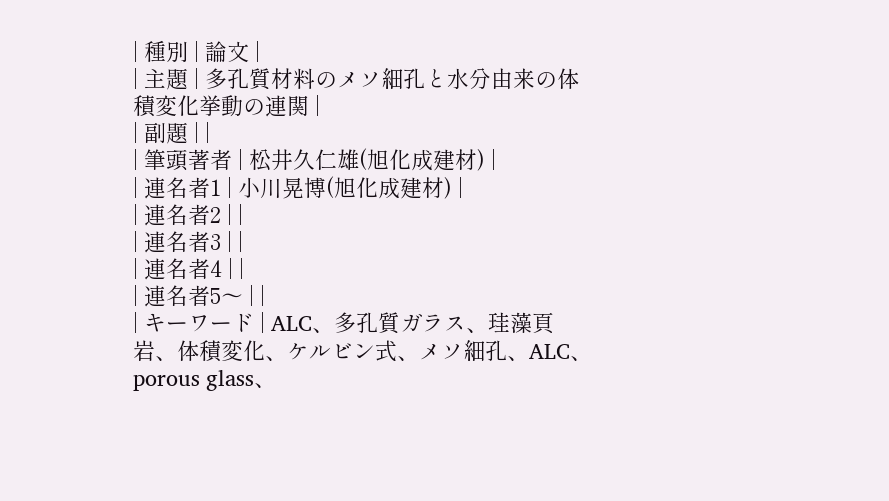| 種別 | 論文 |
| 主題 | 多孔質材料のメソ細孔と水分由来の体積変化挙動の連関 |
| 副題 | |
| 筆頭著者 | 松井久仁雄(旭化成建材) |
| 連名者1 | 小川晃博(旭化成建材) |
| 連名者2 | |
| 連名者3 | |
| 連名者4 | |
| 連名者5〜 | |
| キーワード | ALC、多孔質ガラス、珪藻頁岩、体積変化、ケルビン式、メソ細孔、ALC、porous glass、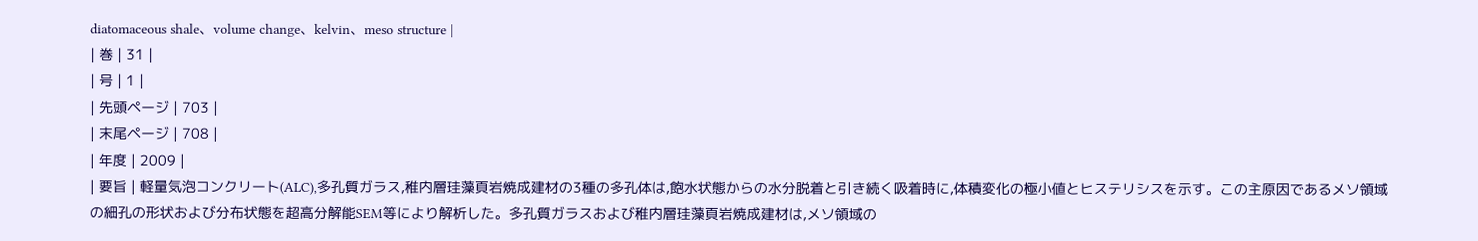diatomaceous shale、volume change、kelvin、meso structure |
| 巻 | 31 |
| 号 | 1 |
| 先頭ページ | 703 |
| 末尾ページ | 708 |
| 年度 | 2009 |
| 要旨 | 軽量気泡コンクリート(ALC),多孔質ガラス,稚内層珪藻頁岩焼成建材の3種の多孔体は,飽水状態からの水分脱着と引き続く吸着時に,体積変化の極小値とヒステリシスを示す。この主原因であるメソ領域の細孔の形状および分布状態を超高分解能SEM等により解析した。多孔質ガラスおよび稚内層珪藻頁岩焼成建材は,メソ領域の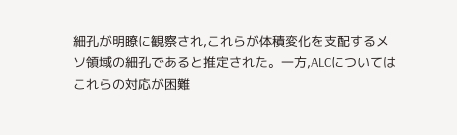細孔が明瞭に観察され,これらが体積変化を支配するメソ領域の細孔であると推定された。一方,ALCについてはこれらの対応が困難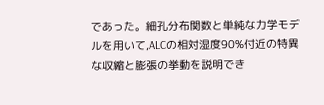であった。細孔分布関数と単純な力学モデルを用いて,ALCの相対湿度90%付近の特異な収縮と膨張の挙動を説明でき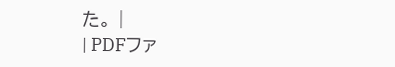た。 |
| PDFファ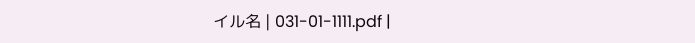イル名 | 031-01-1111.pdf |